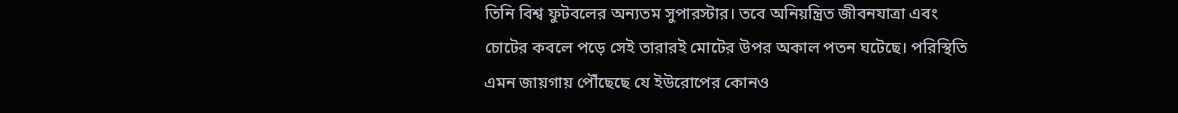তিনি বিশ্ব ফুটবলের অন্যতম সুপারস্টার। তবে অনিয়ন্ত্রিত জীবনযাত্রা এবং চোটের কবলে পড়ে সেই তারারই মোটের উপর অকাল পতন ঘটেছে। পরিস্থিতি এমন জায়গায় পৌঁছেছে যে ইউরোপের কোনও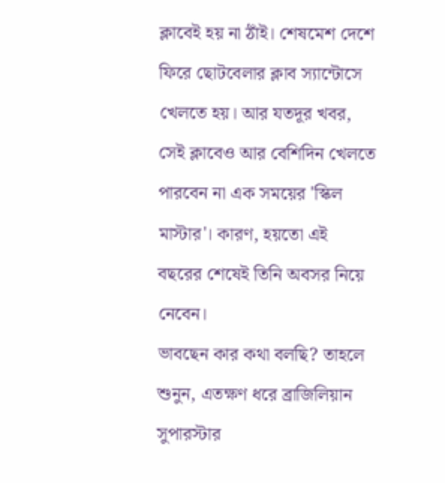ক্লাবেই হয় না ঠাঁই। শেষমেশ দেশে ফিরে ছোটবেলার ক্লাব স্যান্টোসে খেলতে হয়। আর যতদূর খবর, সেই ক্লাবেও আর বেশিদিন খেলতে পারবেন না এক সময়ের 'স্কিল মাস্টার'। কারণ, হয়তো এই বছরের শেষেই তিনি অবসর নিয়ে নেবেন।
ভাবছেন কার কথা বলছি? তাহলে শুনুন, এতক্ষণ ধরে ব্রাজিলিয়ান সুপারস্টার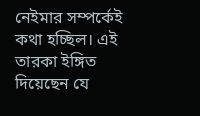নেইমার সম্পর্কেই কথা হচ্ছিল। এই তারকা ইঙ্গিত দিয়েছেন যে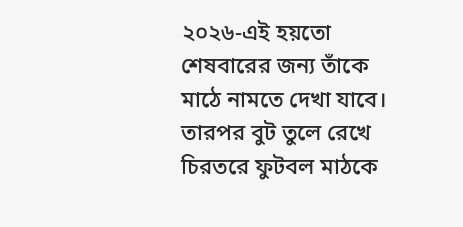২০২৬-এই হয়তো শেষবারের জন্য তাঁকে মাঠে নামতে দেখা যাবে। তারপর বুট তুলে রেখে চিরতরে ফুটবল মাঠকে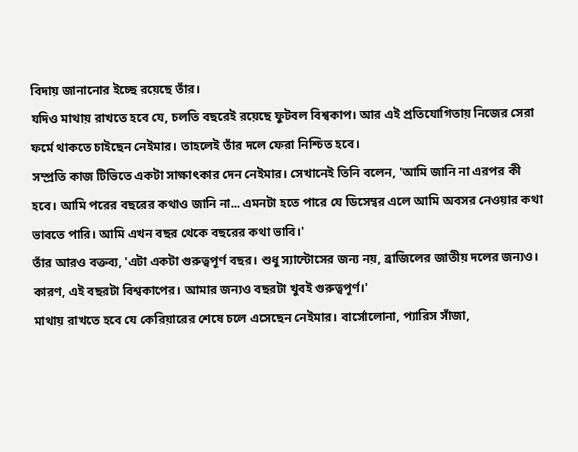বিদায় জানানোর ইচ্ছে রয়েছে তাঁর।
যদিও মাথায় রাখতে হবে যে, চলতি বছরেই রয়েছে ফুটবল বিশ্বকাপ। আর এই প্রতিযোগিতায় নিজের সেরা ফর্মে থাকতে চাইছেন নেইমার। তাহলেই তাঁর দলে ফেরা নিশ্চিত হবে।
সম্প্রতি কাজ টিভিতে একটা সাক্ষাৎকার দেন নেইমার। সেখানেই তিনি বলেন, 'আমি জানি না এরপর কী হবে। আমি পরের বছরের কথাও জানি না... এমনটা হতে পারে যে ডিসেম্বর এলে আমি অবসর নেওয়ার কথা ভাবতে পারি। আমি এখন বছর থেকে বছরের কথা ভাবি।'
তাঁর আরও বক্তব্য, 'এটা একটা গুরুত্বপূর্ণ বছর। শুধু স্যান্টোসের জন্য নয়, ব্রাজিলের জাতীয় দলের জন্যও। কারণ, এই বছরটা বিশ্বকাপের। আমার জন্যও বছরটা খুবই গুরুত্বপূর্ণ।'
মাথায় রাখতে হবে যে কেরিয়ারের শেষে চলে এসেছেন নেইমার। বার্সোলোনা, প্যারিস সাঁজা,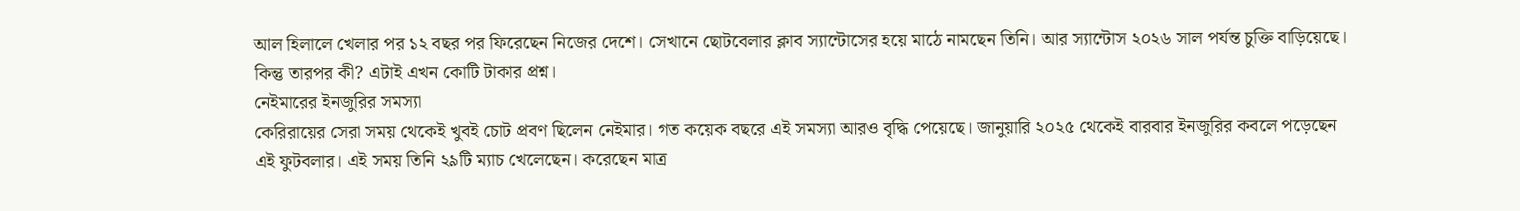আল হিলালে খেলার পর ১২ বছর পর ফিরেছেন নিজের দেশে। সেখানে ছোটবেলার ক্লাব স্যান্টোসের হয়ে মাঠে নামছেন তিনি। আর স্যান্টোস ২০২৬ সাল পর্যন্ত চুক্তি বাড়িয়েছে। কিন্তু তারপর কী? এটাই এখন কোটি টাকার প্রশ্ন।
নেইমারের ইনজুরির সমস্যা
কেরিরায়ের সেরা সময় থেকেই খুবই চোট প্রবণ ছিলেন নেইমার। গত কয়েক বছরে এই সমস্যা আরও বৃদ্ধি পেয়েছে। জানুয়ারি ২০২৫ থেকেই বারবার ইনজুরির কবলে পড়েছেন এই ফুটবলার। এই সময় তিনি ২৯টি ম্যাচ খেলেছেন। করেছেন মাত্র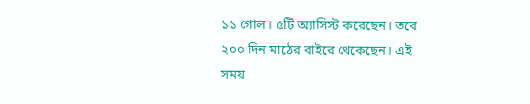১১ গোল। ৫টি অ্যাসিস্ট করেছেন। তবে ২০০ দিন মাঠের বাইরে থেকেছেন। এই সময়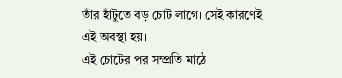তাঁর হাঁটুতে বড় চোট লাগে। সেই কারণেই এই অবস্থা হয়।
এই চোটের পর সম্প্রতি মাঠে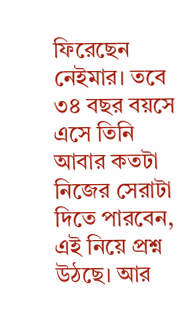ফিরেছেন নেইমার। তবে ৩৪ বছর বয়সে এসে তিনি আবার কতটা নিজের সেরাটা দিতে পারবেন, এই নিয়ে প্রশ্ন উঠছে। আর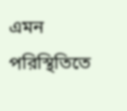এমন পরিস্থিতিতে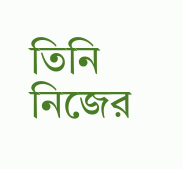তিনি নিজের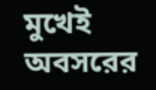মুখেই অবসরের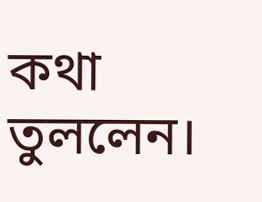কথা তুললেন।